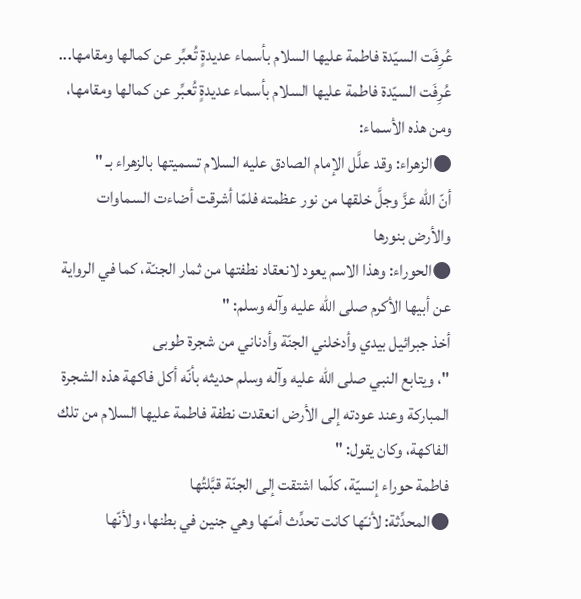عُرِفَت السيّدة فاطمة عليها السلام بأسماء عديدةٍ تُعبِّر عن كمالها ومقامها...
عُرِفَت السيّدة فاطمة عليها السلام بأسماء عديدةٍ تُعبِّر عن كمالها ومقامها، ومن هذه الأسماء:
●الزهراء: وقد علَّل الإمام الصادق عليه السلام تسميتها بالزهراء بـ "
أنّ الله عزَّ وجلَّ خلقها من نور عظمته فلمّا أشرقت أضاءت السماوات والأرض بنورها
●الحوراء: وهذا الاسم يعود لانعقاد نطفتها من ثمار الجنـّة، كما في الرواية عن أبيها الأكرم صلى الله عليه وآله وسلم: "
أخذ جبرائيل بيدي وأدخلني الجنّة وأدناني من شجرة طوبى
"، ويتابع النبي صلى الله عليه وآله وسلم حديثه بأنّه أكل فاكهة هذه الشجرة المباركة وعند عودته إلى الأرض انعقدت نطفة فاطمة عليها السلام من تلك الفاكهة، وكان يقول: "
فاطمة حوراء إنسيّة، كلّما اشتقت إلى الجنّة قبَّلتُها
●المحدِّثة: لأنـّها كانت تحدِّث أمـّها وهي جنين في بطنها، ولأنّها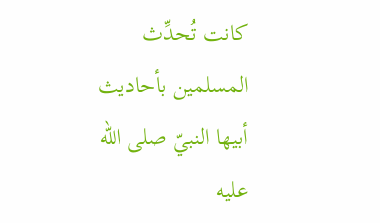كانت تُحدِّث المسلمين بأحاديث أبيها النبيّ صلى الله عليه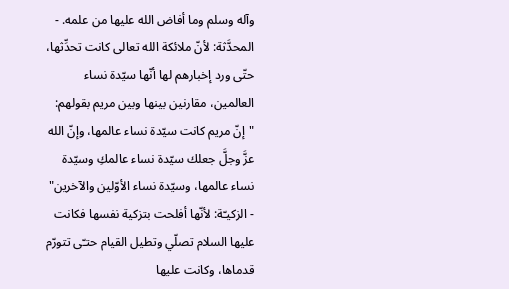وآله وسلم وما أفاض الله عليها من علمه. - المحدَّثة: لأنّ ملائكة الله تعالى كانت تحدِّثها، حتّى ورد إخبارهم لها أنّها سيّدة نساء العالمين، مقارنين بينها وبين مريم بقولهم: "إنّ مريم كانت سيّدة نساء عالمها، وإنّ الله عزَّ وجلَّ جعلك سيّدة نساء عالمكِ وسيّدة نساء عالمها، وسيّدة نساء الأوّلين والآخرين"
- الزكيـّة: لأنّها أفلحت بتزكية نفسها فكانت عليها السلام تصلّي وتطيل القيام حتـّى تتورّم قدماها، وكانت عليها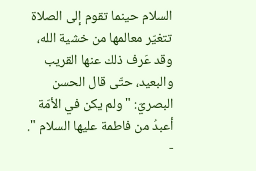السلام حينما تقوم إلى الصلاة تتغيّر معالمها من خشية الله، وقد عَرف ذلك عنها القريب والبعيد، حتّى قال الحسن البصريّ: "ولم يكن في الأمّة أعبدُ من فاطمة عليها السلام ". -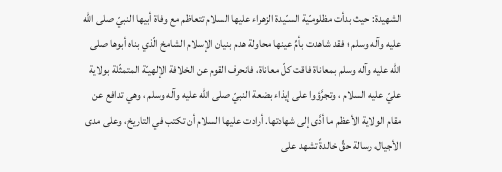الشهيدة: حيث بدأت مظلومـّية السـّيدة الزهراء عليها السلام تتعاظم مع وفاة أبيها النبيّ صلى الله عليه وآله وسلم ؛ فقد شاهدت بأمِّ عينها محاولة هدم بنيان الإسلام الشامخ الّذي بناه أبوها صلى الله عليه وآله وسلم بمعاناة فاقت كلّ معاناة، فانحرف القوم عن الخلافة الإلهيـّة المتمثّلة بولاية عليّ عليه السلام ، وتجرَّؤوا على إيذاء بضعة النبيّ صلى الله عليه وآله وسلم ، وهي تدافع عن مقام الولاية الأعظم ما أدَّى إلى شهادتها. أرادت عليها السلام أن تكتب في التاريخ، وعلى مدى الأجيال، رسالة حقٍّ خالدةً تشهد على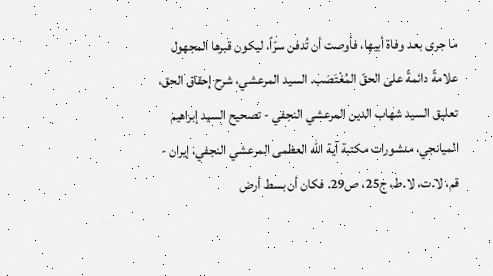ما جرى بعد وفاة أبيها، فأوصت أن تُدفن سرّاً، ليكون قبرها المجهول علامةً دائمةً على الحقّ المُغْتَصَب. السيد المرعشي، شرح إحقاق الحق، تعليق السيد شهاب الدين المرعشي النجفي - تصحيح السيد إبراهيم الميانجي، منشورات مكتبة آية الله العظمى المرعشي النجفي، إيران - قم، لا.ت، لا.ط، ج25، ص29. فكان أن بسط أرض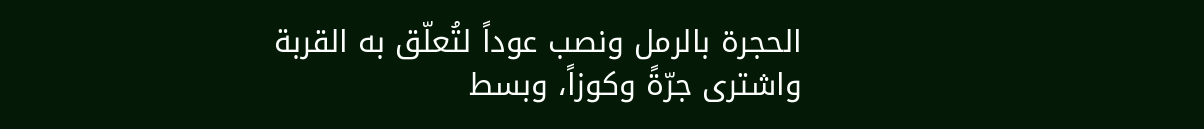الحجرة بالرمل ونصب عوداً لتُعلّق به القربة واشترى جرّةً وكوزاً، وبسط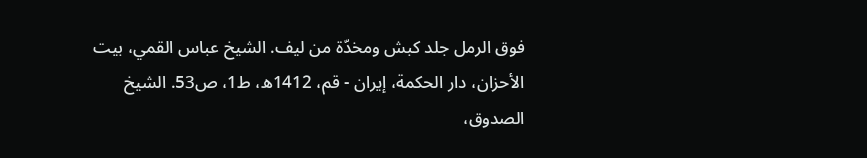فوق الرمل جلد كبش ومخدّة من ليف. الشيخ عباس القمي، بيت الأحزان، دار الحكمة، إيران - قم، 1412ه، ط1، ص53. الشيخ الصدوق،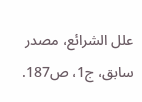علل الشرائع، مصدر سابق، ج1، ص187.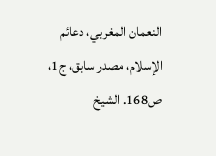النعمان المغربي، دعائم الإسلام، مصدر سابق، ج1، ص168. الشيخ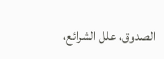الصدوق، علل الشرائع،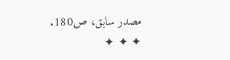مصدر سابق، ص180.
✦ ✦ ✦